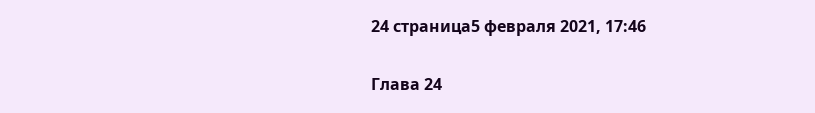24 страница5 февраля 2021, 17:46

Глава 24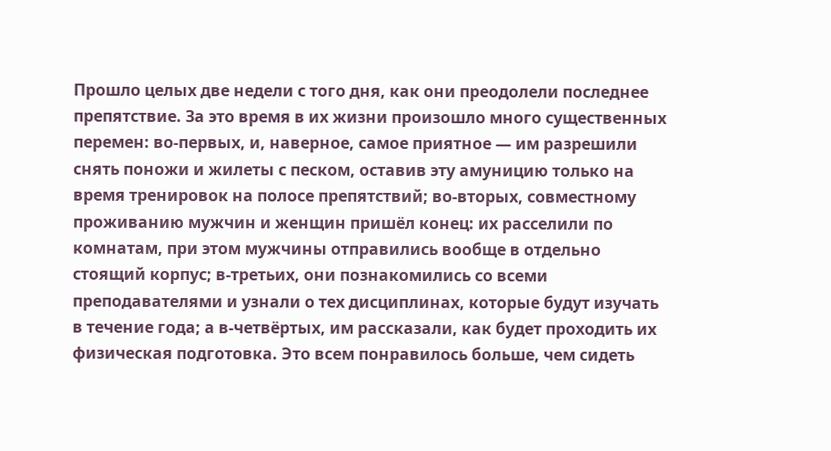Прошло целых две недели с того дня, как они преодолели последнее препятствие. За это время в их жизни произошло много существенных перемен: во-первых, и, наверное, самое приятное — им разрешили снять поножи и жилеты с песком, оставив эту амуницию только на время тренировок на полосе препятствий; во-вторых, совместному проживанию мужчин и женщин пришёл конец: их расселили по комнатам, при этом мужчины отправились вообще в отдельно стоящий корпус; в-третьих, они познакомились со всеми преподавателями и узнали о тех дисциплинах, которые будут изучать в течение года; а в-четвёртых, им рассказали, как будет проходить их физическая подготовка. Это всем понравилось больше, чем сидеть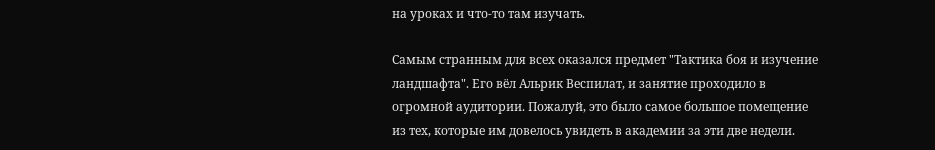на уроках и что-то там изучать.

Самым странным для всех оказался предмет "Тактика боя и изучение ландшафта". Его вёл Альрик Веспилат, и занятие проходило в огромной аудитории. Пожалуй, это было самое большое помещение из тех, которые им довелось увидеть в академии за эти две недели.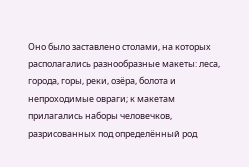Оно было заставлено столами, на которых располагались разнообразные макеты: леса, города, горы, реки, озёра, болота и непроходимые овраги; к макетам прилагались наборы человечков, разрисованных под определённый род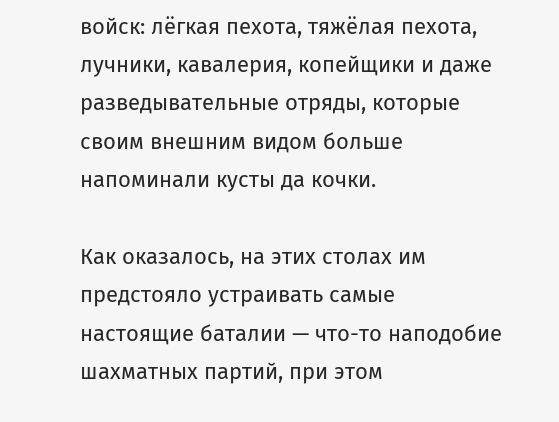войск: лёгкая пехота, тяжёлая пехота, лучники, кавалерия, копейщики и даже разведывательные отряды, которые своим внешним видом больше напоминали кусты да кочки.

Как оказалось, на этих столах им предстояло устраивать самые настоящие баталии — что-то наподобие шахматных партий, при этом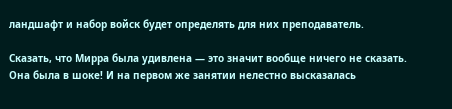ландшафт и набор войск будет определять для них преподаватель.

Сказать, что Мирра была удивлена — это значит вообще ничего не сказать. Она была в шоке! И на первом же занятии нелестно высказалась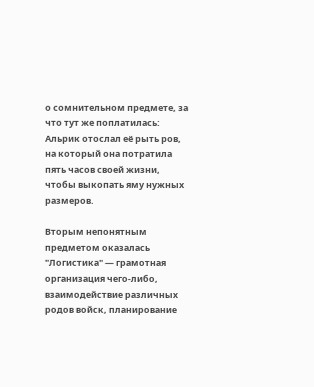о сомнительном предмете, за что тут же поплатилась: Альрик отослал её рыть ров, на который она потратила пять часов своей жизни, чтобы выкопать яму нужных размеров.

Вторым непонятным предметом оказалась "Логистика" — грамотная организация чего-либо, взаимодействие различных родов войск, планирование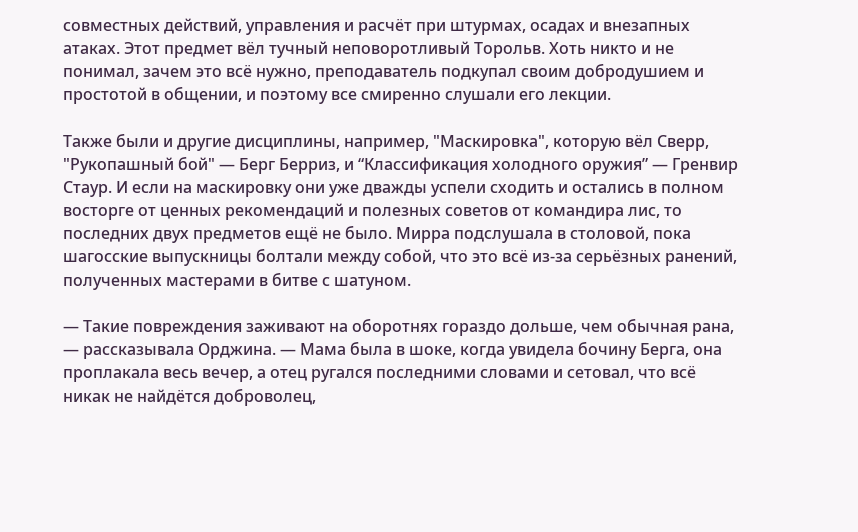совместных действий, управления и расчёт при штурмах, осадах и внезапных атаках. Этот предмет вёл тучный неповоротливый Торольв. Хоть никто и не понимал, зачем это всё нужно, преподаватель подкупал своим добродушием и простотой в общении, и поэтому все смиренно слушали его лекции.

Также были и другие дисциплины, например, "Маскировка", которую вёл Сверр, "Рукопашный бой" — Берг Берриз, и “Классификация холодного оружия” — Гренвир Стаур. И если на маскировку они уже дважды успели сходить и остались в полном восторге от ценных рекомендаций и полезных советов от командира лис, то последних двух предметов ещё не было. Мирра подслушала в столовой, пока шагосские выпускницы болтали между собой, что это всё из-за серьёзных ранений, полученных мастерами в битве с шатуном.

— Такие повреждения заживают на оборотнях гораздо дольше, чем обычная рана, — рассказывала Орджина. — Мама была в шоке, когда увидела бочину Берга, она проплакала весь вечер, а отец ругался последними словами и сетовал, что всё никак не найдётся доброволец,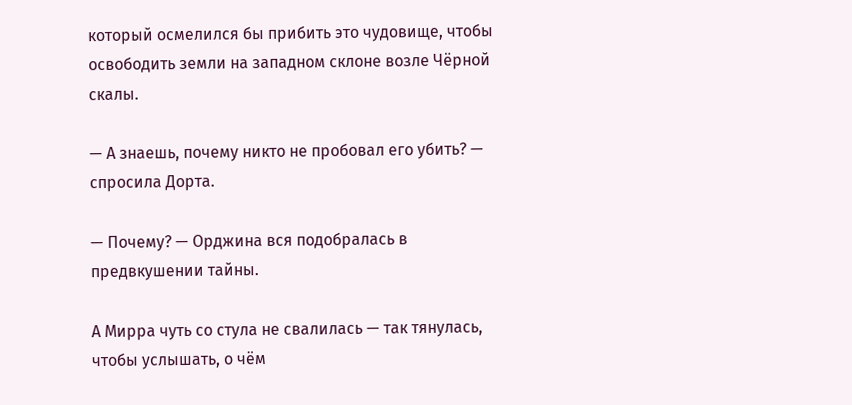который осмелился бы прибить это чудовище, чтобы освободить земли на западном склоне возле Чёрной скалы.

— А знаешь, почему никто не пробовал его убить? — спросила Дорта.

— Почему? — Орджина вся подобралась в предвкушении тайны.

А Мирра чуть со стула не свалилась — так тянулась, чтобы услышать, о чём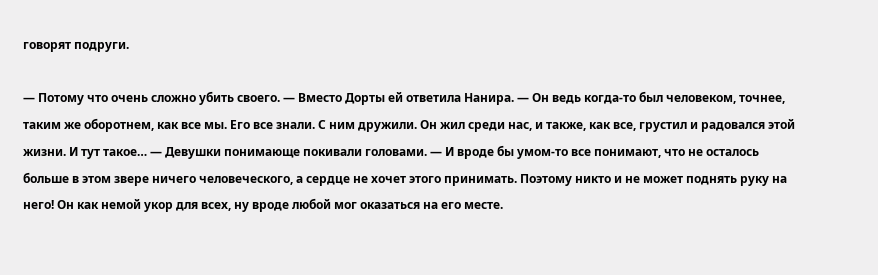говорят подруги.

— Потому что очень сложно убить своего. — Вместо Дорты ей ответила Нанира. — Он ведь когда-то был человеком, точнее, таким же оборотнем, как все мы. Его все знали. С ним дружили. Он жил среди нас, и также, как все, грустил и радовался этой жизни. И тут такое… — Девушки понимающе покивали головами. — И вроде бы умом-то все понимают, что не осталось больше в этом звере ничего человеческого, а сердце не хочет этого принимать. Поэтому никто и не может поднять руку на него! Он как немой укор для всех, ну вроде любой мог оказаться на его месте.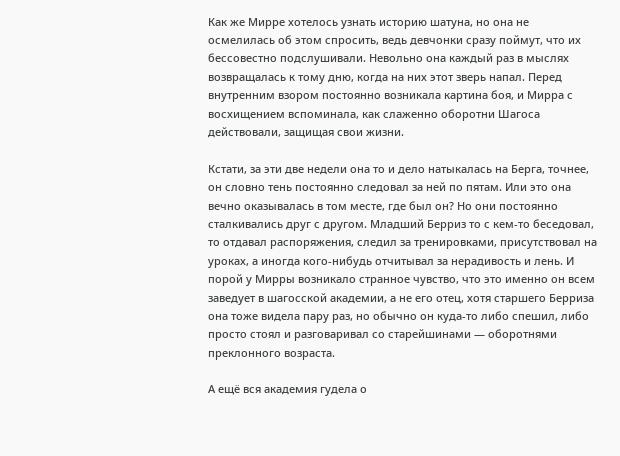Как же Мирре хотелось узнать историю шатуна, но она не осмелилась об этом спросить, ведь девчонки сразу поймут, что их бессовестно подслушивали. Невольно она каждый раз в мыслях возвращалась к тому дню, когда на них этот зверь напал. Перед внутренним взором постоянно возникала картина боя, и Мирра с восхищением вспоминала, как слаженно оборотни Шагоса действовали, защищая свои жизни.

Кстати, за эти две недели она то и дело натыкалась на Берга, точнее, он словно тень постоянно следовал за ней по пятам. Или это она вечно оказывалась в том месте, где был он? Но они постоянно сталкивались друг с другом. Младший Берриз то с кем-то беседовал, то отдавал распоряжения, следил за тренировками, присутствовал на уроках, а иногда кого-нибудь отчитывал за нерадивость и лень. И порой у Мирры возникало странное чувство, что это именно он всем заведует в шагосской академии, а не его отец, хотя старшего Берриза она тоже видела пару раз, но обычно он куда-то либо спешил, либо просто стоял и разговаривал со старейшинами — оборотнями преклонного возраста.

А ещё вся академия гудела о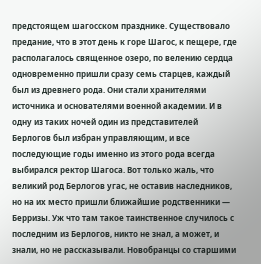предстоящем шагосском празднике. Существовало предание, что в этот день к горе Шагос, к пещере, где располагалось священное озеро, по велению сердца одновременно пришли сразу семь старцев, каждый был из древнего рода. Они стали хранителями источника и основателями военной академии. И в одну из таких ночей один из представителей Берлогов был избран управляющим, и все последующие годы именно из этого рода всегда выбирался ректор Шагоса. Вот только жаль, что великий род Берлогов угас, не оставив наследников, но на их место пришли ближайшие родственники — Берризы. Уж что там такое таинственное случилось с последним из Берлогов, никто не знал, а может, и знали, но не рассказывали. Новобранцы со старшими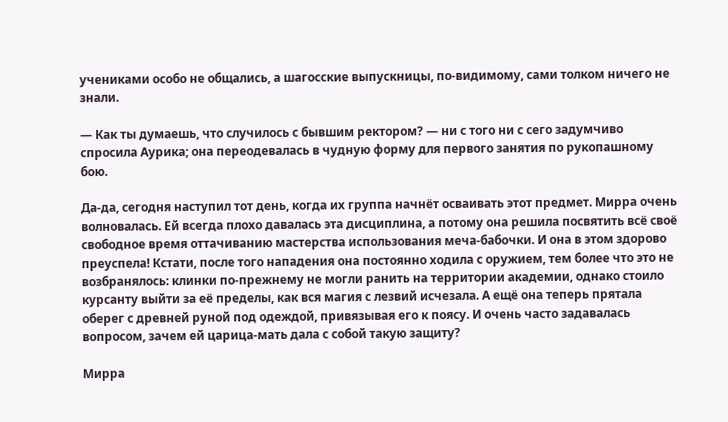учениками особо не общались, а шагосские выпускницы, по-видимому, сами толком ничего не знали.

— Как ты думаешь, что случилось с бывшим ректором? — ни с того ни с сего задумчиво спросила Аурика; она переодевалась в чудную форму для первого занятия по рукопашному бою.

Да-да, сегодня наступил тот день, когда их группа начнёт осваивать этот предмет. Мирра очень волновалась. Ей всегда плохо давалась эта дисциплина, а потому она решила посвятить всё своё свободное время оттачиванию мастерства использования меча-бабочки. И она в этом здорово преуспела! Кстати, после того нападения она постоянно ходила с оружием, тем более что это не возбранялось: клинки по-прежнему не могли ранить на территории академии, однако стоило курсанту выйти за её пределы, как вся магия с лезвий исчезала. А ещё она теперь прятала оберег с древней руной под одеждой, привязывая его к поясу. И очень часто задавалась вопросом, зачем ей царица-мать дала с собой такую защиту?

Мирра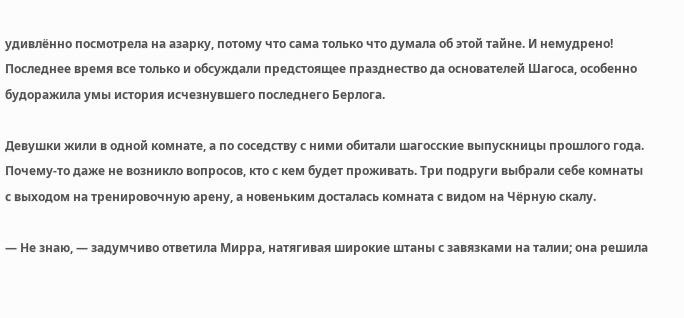удивлённо посмотрела на азарку, потому что сама только что думала об этой тайне. И немудрено! Последнее время все только и обсуждали предстоящее празднество да основателей Шагоса, особенно будоражила умы история исчезнувшего последнего Берлога.

Девушки жили в одной комнате, а по соседству с ними обитали шагосские выпускницы прошлого года. Почему-то даже не возникло вопросов, кто с кем будет проживать. Три подруги выбрали себе комнаты с выходом на тренировочную арену, а новеньким досталась комната с видом на Чёрную скалу.

— Не знаю, — задумчиво ответила Мирра, натягивая широкие штаны с завязками на талии; она решила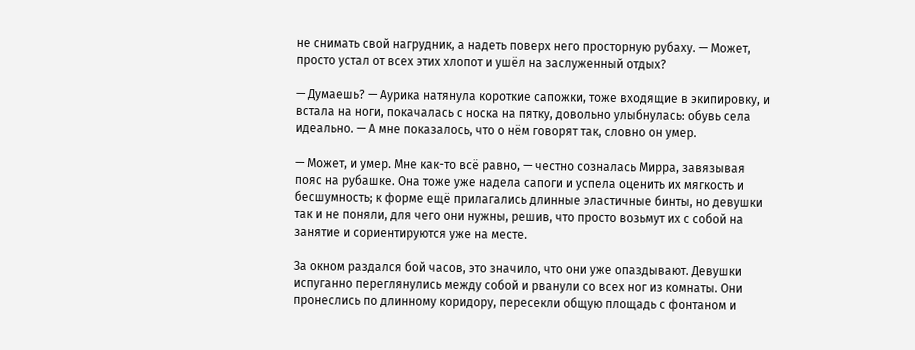не снимать свой нагрудник, а надеть поверх него просторную рубаху. — Может, просто устал от всех этих хлопот и ушёл на заслуженный отдых?

— Думаешь? — Аурика натянула короткие сапожки, тоже входящие в экипировку, и встала на ноги, покачалась с носка на пятку, довольно улыбнулась: обувь села идеально. — А мне показалось, что о нём говорят так, словно он умер.

— Может, и умер. Мне как-то всё равно, — честно созналась Мирра, завязывая пояс на рубашке. Она тоже уже надела сапоги и успела оценить их мягкость и бесшумность; к форме ещё прилагались длинные эластичные бинты, но девушки так и не поняли, для чего они нужны, решив, что просто возьмут их с собой на занятие и сориентируются уже на месте.

За окном раздался бой часов, это значило, что они уже опаздывают. Девушки испуганно переглянулись между собой и рванули со всех ног из комнаты. Они пронеслись по длинному коридору, пересекли общую площадь с фонтаном и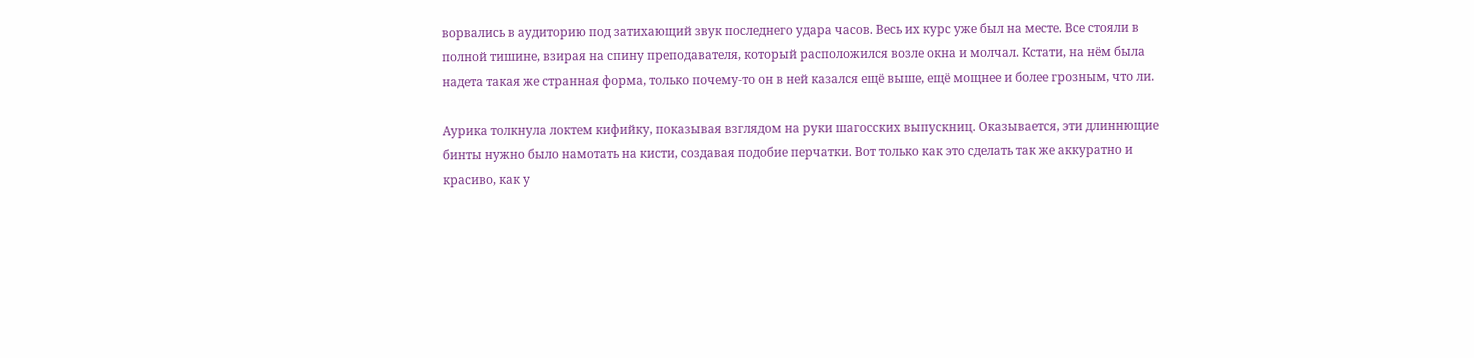ворвались в аудиторию под затихающий звук последнего удара часов. Весь их курс уже был на месте. Все стояли в полной тишине, взирая на спину преподавателя, который расположился возле окна и молчал. Кстати, на нём была надета такая же странная форма, только почему-то он в ней казался ещё выше, ещё мощнее и более грозным, что ли.

Аурика толкнула локтем кифийку, показывая взглядом на руки шагосских выпускниц. Оказывается, эти длиннющие бинты нужно было намотать на кисти, создавая подобие перчатки. Вот только как это сделать так же аккуратно и красиво, как у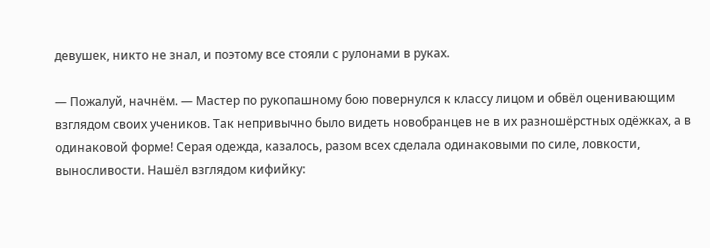девушек, никто не знал, и поэтому все стояли с рулонами в руках.

— Пожалуй, начнём. — Мастер по рукопашному бою повернулся к классу лицом и обвёл оценивающим взглядом своих учеников. Так непривычно было видеть новобранцев не в их разношёрстных одёжках, а в одинаковой форме! Серая одежда, казалось, разом всех сделала одинаковыми по силе, ловкости, выносливости. Нашёл взглядом кифийку: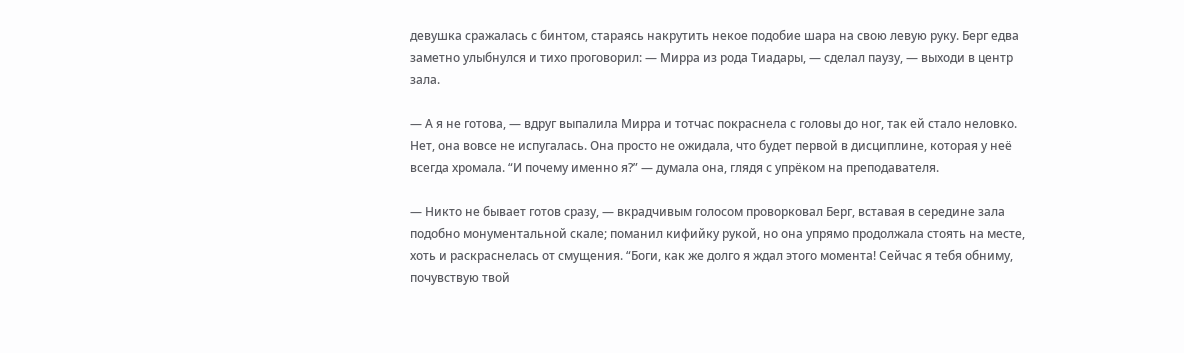девушка сражалась с бинтом, стараясь накрутить некое подобие шара на свою левую руку. Берг едва заметно улыбнулся и тихо проговорил: — Мирра из рода Тиадары, — сделал паузу, — выходи в центр зала.

— А я не готова, — вдруг выпалила Мирра и тотчас покраснела с головы до ног, так ей стало неловко. Нет, она вовсе не испугалась. Она просто не ожидала, что будет первой в дисциплине, которая у неё всегда хромала. “И почему именно я?” — думала она, глядя с упрёком на преподавателя.

— Никто не бывает готов сразу, — вкрадчивым голосом проворковал Берг, вставая в середине зала подобно монументальной скале; поманил кифийку рукой, но она упрямо продолжала стоять на месте, хоть и раскраснелась от смущения. “Боги, как же долго я ждал этого момента! Сейчас я тебя обниму, почувствую твой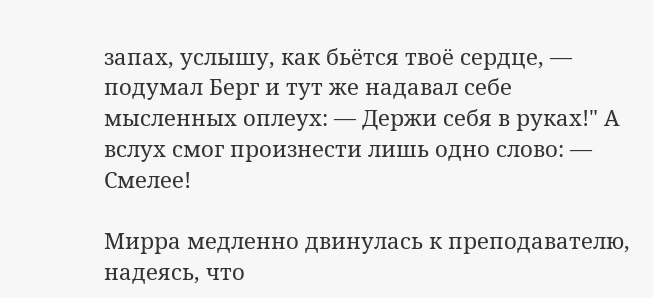запах, услышу, как бьётся твоё сердце, — подумал Берг и тут же надавал себе мысленных оплеух: — Держи себя в руках!" А вслух смог произнести лишь одно слово: — Смелее!

Мирра медленно двинулась к преподавателю, надеясь, что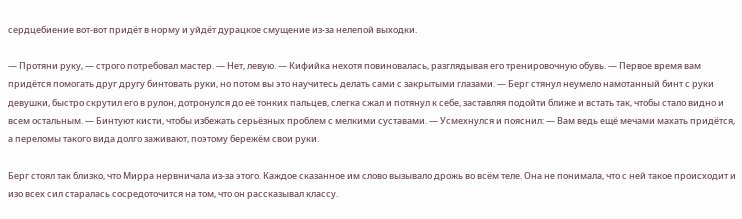сердцебиение вот-вот придёт в норму и уйдёт дурацкое смущение из-за нелепой выходки.

— Протяни руку, — строго потребовал мастер. — Нет, левую. — Кифийка нехотя повиновалась, разглядывая его тренировочную обувь. — Первое время вам придётся помогать друг другу бинтовать руки, но потом вы это научитесь делать сами с закрытыми глазами. — Берг стянул неумело намотанный бинт с руки девушки, быстро скрутил его в рулон, дотронулся до её тонких пальцев, слегка сжал и потянул к себе, заставляя подойти ближе и встать так, чтобы стало видно и всем остальным. — Бинтуют кисти, чтобы избежать серьёзных проблем с мелкими суставами. — Усмехнулся и пояснил: — Вам ведь ещё мечами махать придётся, а переломы такого вида долго заживают, поэтому бережём свои руки.

Берг стоял так близко, что Мирра нервничала из-за этого. Каждое сказанное им слово вызывало дрожь во всём теле. Она не понимала, что с ней такое происходит и изо всех сил старалась сосредоточится на том, что он рассказывал классу.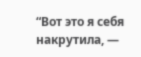“Вот это я себя накрутила, —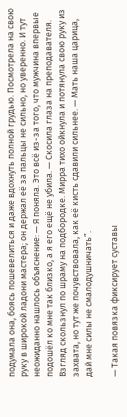подумала она, боясь пошевелиться и даже вдохнуть полной грудью. Посмотрела на свою руку в широкой ладони мастера; он держал её за пальцы не сильно, но уверенно. И тут неожиданно нашлось объяснение: — Я поняла. Это всё из-за того, что мужчина впервые подошёл ко мне так близко, а я его ещё не убила. — Скосила глаза на преподавателя. Взгляд скользнул по шраму на подбородке. Мирра тихо ойкнула и потянула свою руку из захвата, но тут же почувствовала, как её кисть сдавили сильнее. — Мать наша царица, дай мне силы не смалодушничать”.

— Такая повязка фиксирует суставы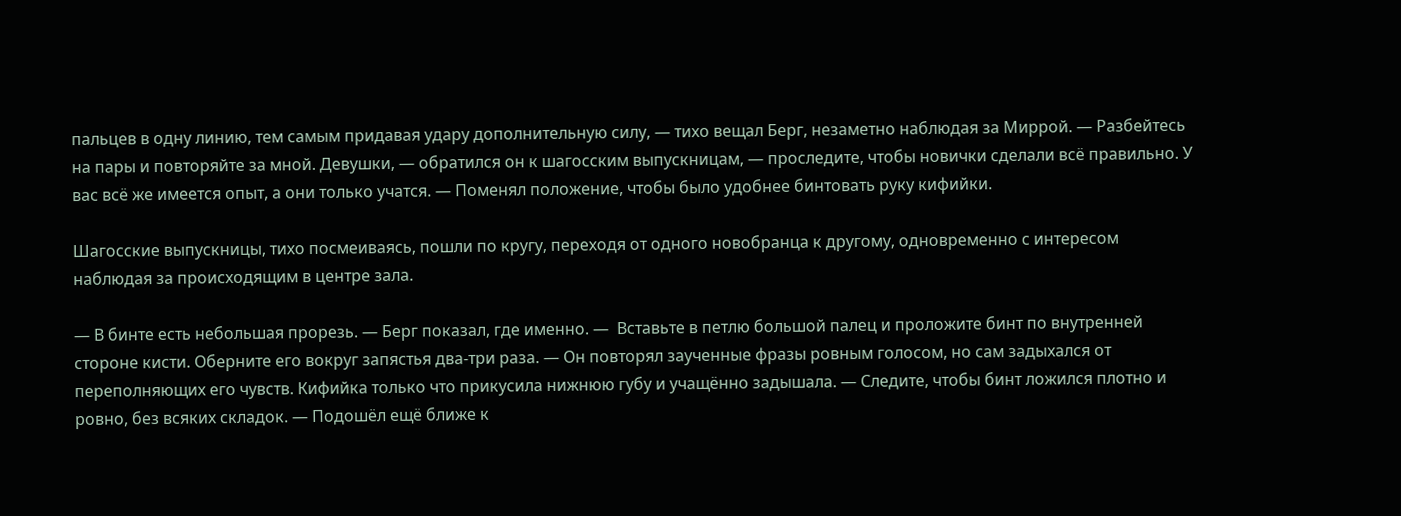пальцев в одну линию, тем самым придавая удару дополнительную силу, — тихо вещал Берг, незаметно наблюдая за Миррой. — Разбейтесь на пары и повторяйте за мной. Девушки, — обратился он к шагосским выпускницам, — проследите, чтобы новички сделали всё правильно. У вас всё же имеется опыт, а они только учатся. — Поменял положение, чтобы было удобнее бинтовать руку кифийки.

Шагосские выпускницы, тихо посмеиваясь, пошли по кругу, переходя от одного новобранца к другому, одновременно с интересом наблюдая за происходящим в центре зала.

— В бинте есть небольшая прорезь. — Берг показал, где именно. —  Вставьте в петлю большой палец и проложите бинт по внутренней стороне кисти. Оберните его вокруг запястья два-три раза. — Он повторял заученные фразы ровным голосом, но сам задыхался от переполняющих его чувств. Кифийка только что прикусила нижнюю губу и учащённо задышала. — Следите, чтобы бинт ложился плотно и ровно, без всяких складок. — Подошёл ещё ближе к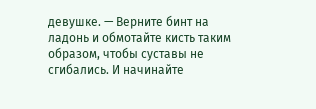девушке. — Верните бинт на ладонь и обмотайте кисть таким образом, чтобы суставы не сгибались. И начинайте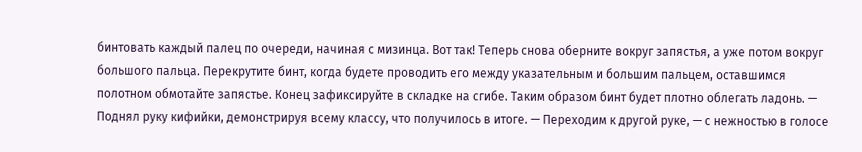бинтовать каждый палец по очереди, начиная с мизинца. Вот так! Теперь снова оберните вокруг запястья, а уже потом вокруг большого пальца. Перекрутите бинт, когда будете проводить его между указательным и большим пальцем, оставшимся полотном обмотайте запястье. Конец зафиксируйте в складке на сгибе. Таким образом бинт будет плотно облегать ладонь. — Поднял руку кифийки, демонстрируя всему классу, что получилось в итоге. — Переходим к другой руке, — с нежностью в голосе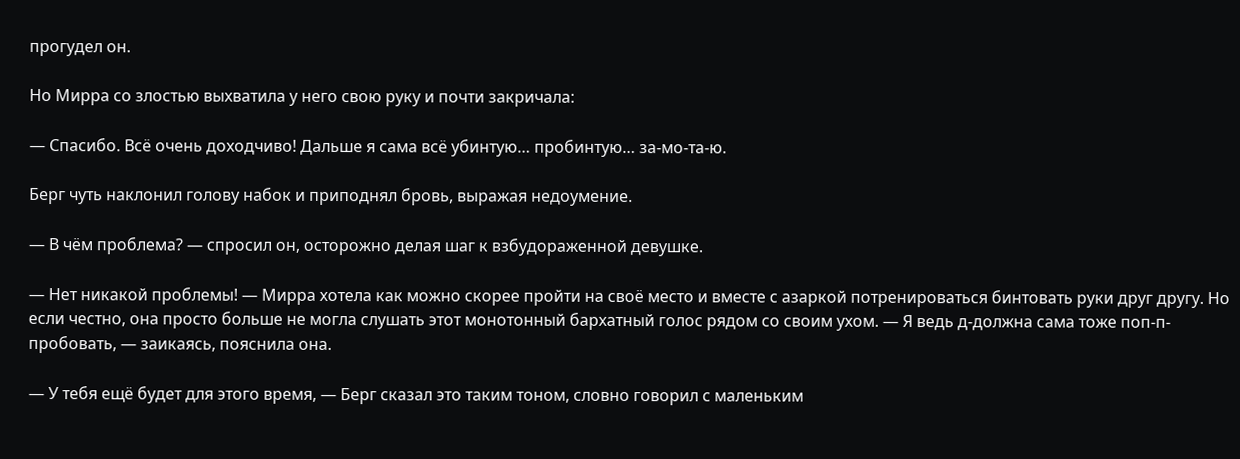прогудел он.

Но Мирра со злостью выхватила у него свою руку и почти закричала:

— Спасибо. Всё очень доходчиво! Дальше я сама всё убинтую… пробинтую… за-мо-та-ю.

Берг чуть наклонил голову набок и приподнял бровь, выражая недоумение.

— В чём проблема? — спросил он, осторожно делая шаг к взбудораженной девушке.

— Нет никакой проблемы! — Мирра хотела как можно скорее пройти на своё место и вместе с азаркой потренироваться бинтовать руки друг другу. Но если честно, она просто больше не могла слушать этот монотонный бархатный голос рядом со своим ухом. — Я ведь д-должна сама тоже поп-п-пробовать, — заикаясь, пояснила она.

— У тебя ещё будет для этого время, — Берг сказал это таким тоном, словно говорил с маленьким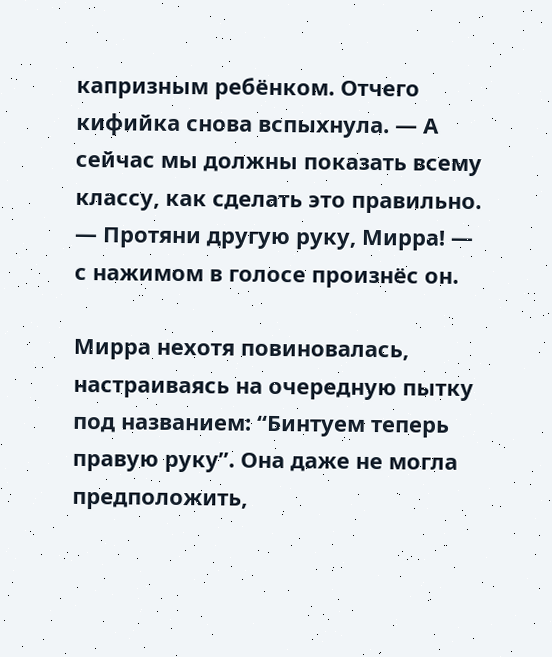капризным ребёнком. Отчего кифийка снова вспыхнула. — А сейчас мы должны показать всему классу, как сделать это правильно. — Протяни другую руку, Мирра! — с нажимом в голосе произнёс он.

Мирра нехотя повиновалась, настраиваясь на очередную пытку под названием: “Бинтуем теперь правую руку”. Она даже не могла предположить,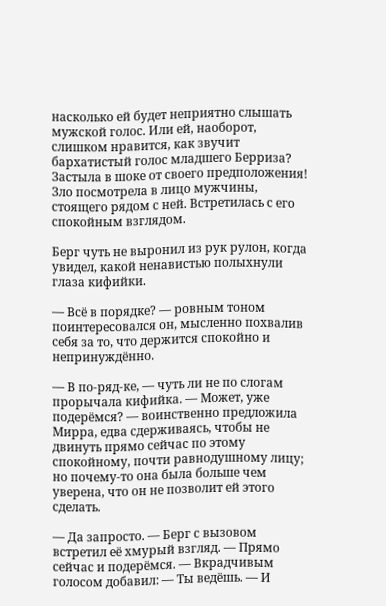насколько ей будет неприятно слышать мужской голос. Или ей, наоборот, слишком нравится, как звучит бархатистый голос младшего Берриза? Застыла в шоке от своего предположения! Зло посмотрела в лицо мужчины, стоящего рядом с ней. Встретилась с его спокойным взглядом.

Берг чуть не выронил из рук рулон, когда увидел, какой ненавистью полыхнули глаза кифийки.

— Всё в порядке? — ровным тоном поинтересовался он, мысленно похвалив себя за то, что держится спокойно и непринуждённо.

— В по-ряд-ке, — чуть ли не по слогам прорычала кифийка. — Может, уже подерёмся? — воинственно предложила Мирра, едва сдерживаясь, чтобы не двинуть прямо сейчас по этому спокойному, почти равнодушному лицу; но почему-то она была больше чем уверена, что он не позволит ей этого сделать.

— Да запросто. — Берг с вызовом встретил её хмурый взгляд. — Прямо сейчас и подерёмся. — Вкрадчивым голосом добавил: — Ты ведёшь. — И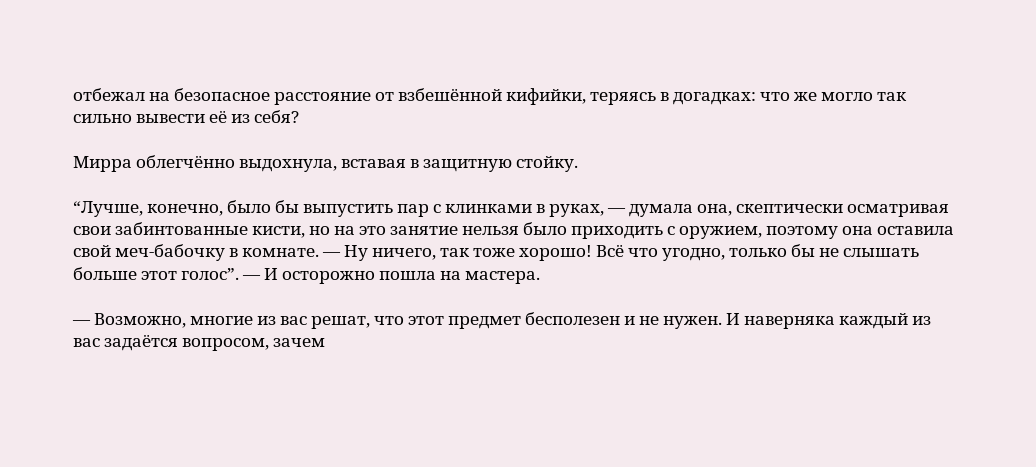отбежал на безопасное расстояние от взбешённой кифийки, теряясь в догадках: что же могло так сильно вывести её из себя?

Мирра облегчённо выдохнула, вставая в защитную стойку.

“Лучше, конечно, было бы выпустить пар с клинками в руках, — думала она, скептически осматривая свои забинтованные кисти, но на это занятие нельзя было приходить с оружием, поэтому она оставила свой меч-бабочку в комнате. — Ну ничего, так тоже хорошо! Всё что угодно, только бы не слышать больше этот голос”. — И осторожно пошла на мастера.

— Возможно, многие из вас решат, что этот предмет бесполезен и не нужен. И наверняка каждый из вас задаётся вопросом, зачем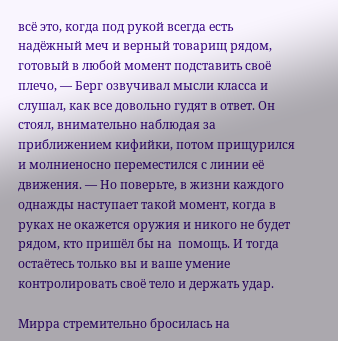всё это, когда под рукой всегда есть надёжный меч и верный товарищ рядом, готовый в любой момент подставить своё плечо, — Берг озвучивал мысли класса и слушал, как все довольно гудят в ответ. Он стоял, внимательно наблюдая за приближением кифийки, потом прищурился и молниеносно переместился с линии её движения. — Но поверьте, в жизни каждого однажды наступает такой момент, когда в руках не окажется оружия и никого не будет рядом, кто пришёл бы на  помощь. И тогда остаётесь только вы и ваше умение контролировать своё тело и держать удар.

Мирра стремительно бросилась на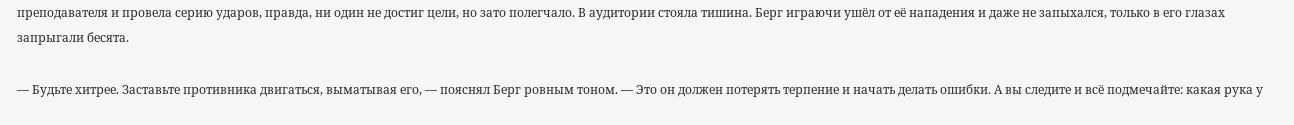преподавателя и провела серию ударов, правда, ни один не достиг цели, но зато полегчало. В аудитории стояла тишина. Берг играючи ушёл от её нападения и даже не запыхался, только в его глазах запрыгали бесята.

— Будьте хитрее. Заставьте противника двигаться, выматывая его, — пояснял Берг ровным тоном. — Это он должен потерять терпение и начать делать ошибки. А вы следите и всё подмечайте: какая рука у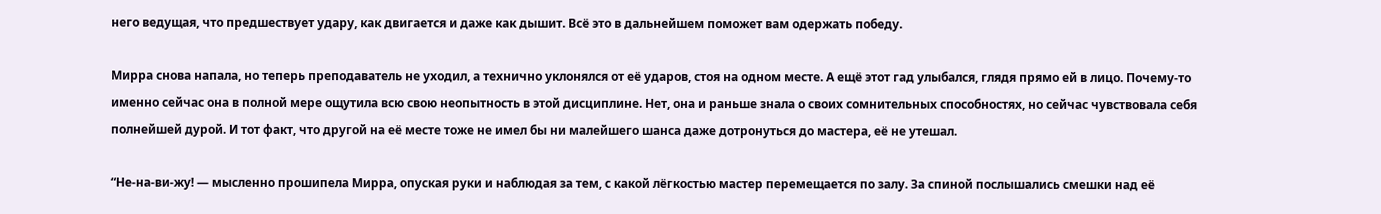него ведущая, что предшествует удару, как двигается и даже как дышит. Всё это в дальнейшем поможет вам одержать победу.

Мирра снова напала, но теперь преподаватель не уходил, а технично уклонялся от её ударов, стоя на одном месте. А ещё этот гад улыбался, глядя прямо ей в лицо. Почему-то именно сейчас она в полной мере ощутила всю свою неопытность в этой дисциплине. Нет, она и раньше знала о своих сомнительных способностях, но сейчас чувствовала себя полнейшей дурой. И тот факт, что другой на её месте тоже не имел бы ни малейшего шанса даже дотронуться до мастера, её не утешал.

“Не-на-ви-жу! — мысленно прошипела Мирра, опуская руки и наблюдая за тем, с какой лёгкостью мастер перемещается по залу. За спиной послышались смешки над её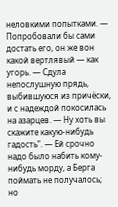неловкими попытками. — Попробовали бы сами достать его, он же вон какой вертлявый — как угорь. — Сдула непослушную прядь, выбившуюся из причёски, и с надеждой покосилась на азарцев. — Ну хоть вы скажите какую-нибудь гадость”. — Ей срочно надо было набить кому-нибудь морду, а Берга поймать не получалось; но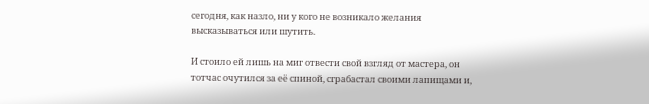сегодня, как назло, ни у кого не возникало желания высказываться или шутить.

И стоило ей лишь на миг отвести свой взгляд от мастера, он тотчас очутился за её спиной, сграбастал своими лапищами и,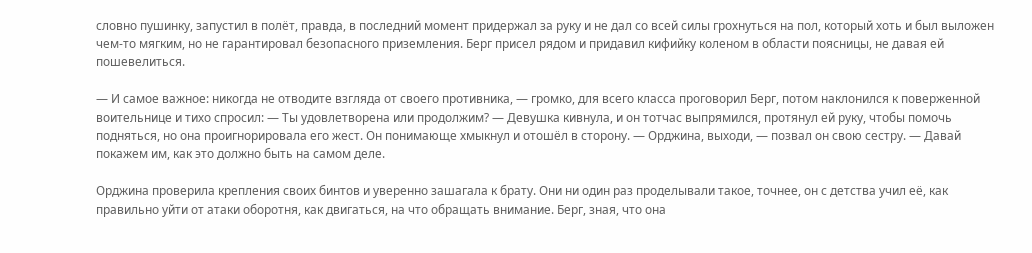словно пушинку, запустил в полёт, правда, в последний момент придержал за руку и не дал со всей силы грохнуться на пол, который хоть и был выложен чем-то мягким, но не гарантировал безопасного приземления. Берг присел рядом и придавил кифийку коленом в области поясницы, не давая ей пошевелиться.

— И самое важное: никогда не отводите взгляда от своего противника, — громко, для всего класса проговорил Берг, потом наклонился к поверженной воительнице и тихо спросил: — Ты удовлетворена или продолжим? — Девушка кивнула, и он тотчас выпрямился, протянул ей руку, чтобы помочь подняться, но она проигнорировала его жест. Он понимающе хмыкнул и отошёл в сторону. — Орджина, выходи, — позвал он свою сестру. — Давай покажем им, как это должно быть на самом деле.

Орджина проверила крепления своих бинтов и уверенно зашагала к брату. Они ни один раз проделывали такое, точнее, он с детства учил её, как правильно уйти от атаки оборотня, как двигаться, на что обращать внимание. Берг, зная, что она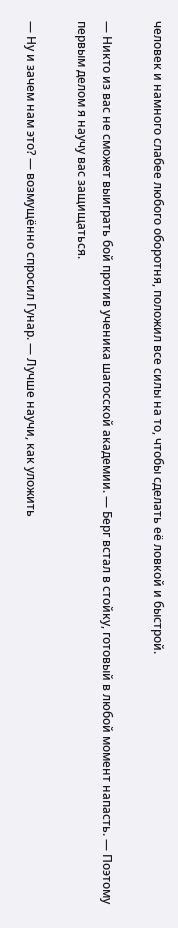человек и намного слабее любого оборотня, положил все силы на то, чтобы сделать её ловкой и быстрой.

— Никто из вас не сможет выиграть бой против ученика шагосской академии. — Берг встал в стойку, готовый в любой момент напасть. — Поэтому первым делом я научу вас защищаться.

— Ну и зачем нам это? — возмущённо спросил Гунар. — Лучше научи, как уложить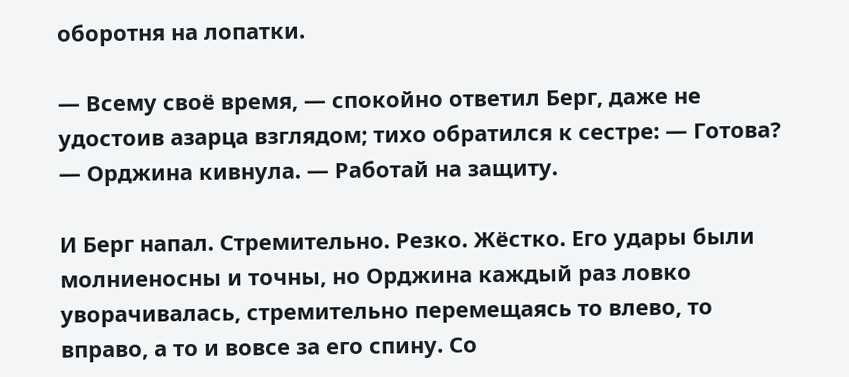оборотня на лопатки.

— Всему своё время, — спокойно ответил Берг, даже не удостоив азарца взглядом; тихо обратился к сестре: — Готова? — Орджина кивнула. — Работай на защиту.

И Берг напал. Стремительно. Резко. Жёстко. Его удары были молниеносны и точны, но Орджина каждый раз ловко уворачивалась, стремительно перемещаясь то влево, то вправо, а то и вовсе за его спину. Со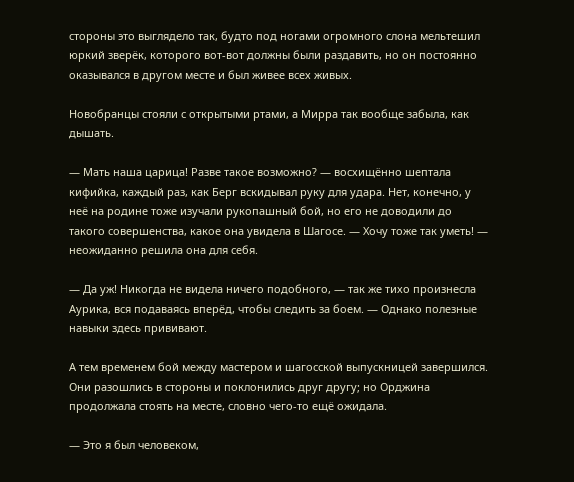стороны это выглядело так, будто под ногами огромного слона мельтешил юркий зверёк, которого вот-вот должны были раздавить, но он постоянно оказывался в другом месте и был живее всех живых.

Новобранцы стояли с открытыми ртами, а Мирра так вообще забыла, как дышать.

— Мать наша царица! Разве такое возможно? — восхищённо шептала кифийка, каждый раз, как Берг вскидывал руку для удара. Нет, конечно, у неё на родине тоже изучали рукопашный бой, но его не доводили до такого совершенства, какое она увидела в Шагосе. — Хочу тоже так уметь! — неожиданно решила она для себя.

— Да уж! Никогда не видела ничего подобного, — так же тихо произнесла Аурика, вся подаваясь вперёд, чтобы следить за боем. — Однако полезные навыки здесь прививают.

А тем временем бой между мастером и шагосской выпускницей завершился. Они разошлись в стороны и поклонились друг другу; но Орджина продолжала стоять на месте, словно чего-то ещё ожидала.

— Это я был человеком,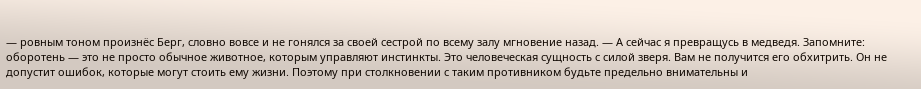— ровным тоном произнёс Берг, словно вовсе и не гонялся за своей сестрой по всему залу мгновение назад. — А сейчас я превращусь в медведя. Запомните: оборотень — это не просто обычное животное, которым управляют инстинкты. Это человеческая сущность с силой зверя. Вам не получится его обхитрить. Он не допустит ошибок, которые могут стоить ему жизни. Поэтому при столкновении с таким противником будьте предельно внимательны и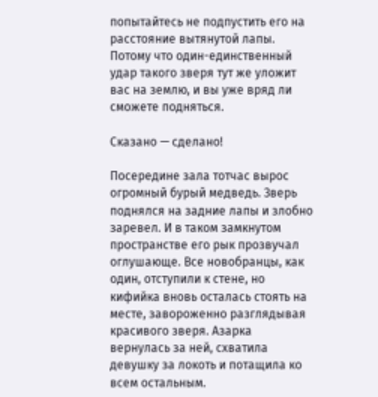попытайтесь не подпустить его на расстояние вытянутой лапы. Потому что один-единственный удар такого зверя тут же уложит вас на землю, и вы уже вряд ли сможете подняться.

Сказано — сделано!

Посередине зала тотчас вырос огромный бурый медведь. Зверь поднялся на задние лапы и злобно заревел. И в таком замкнутом пространстве его рык прозвучал оглушающе. Все новобранцы, как один, отступили к стене, но кифийка вновь осталась стоять на месте, завороженно разглядывая красивого зверя. Азарка вернулась за ней, схватила девушку за локоть и потащила ко всем остальным.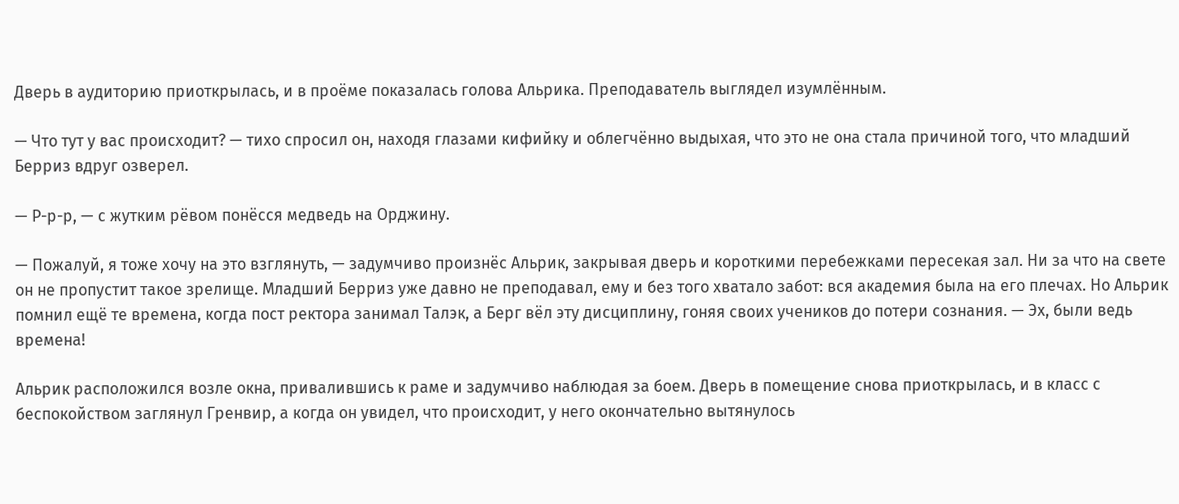Дверь в аудиторию приоткрылась, и в проёме показалась голова Альрика. Преподаватель выглядел изумлённым.

— Что тут у вас происходит? — тихо спросил он, находя глазами кифийку и облегчённо выдыхая, что это не она стала причиной того, что младший Берриз вдруг озверел.

— Р-р-р, — с жутким рёвом понёсся медведь на Орджину.

— Пожалуй, я тоже хочу на это взглянуть, — задумчиво произнёс Альрик, закрывая дверь и короткими перебежками пересекая зал. Ни за что на свете он не пропустит такое зрелище. Младший Берриз уже давно не преподавал, ему и без того хватало забот: вся академия была на его плечах. Но Альрик помнил ещё те времена, когда пост ректора занимал Талэк, а Берг вёл эту дисциплину, гоняя своих учеников до потери сознания. — Эх, были ведь времена!

Альрик расположился возле окна, привалившись к раме и задумчиво наблюдая за боем. Дверь в помещение снова приоткрылась, и в класс с беспокойством заглянул Гренвир, а когда он увидел, что происходит, у него окончательно вытянулось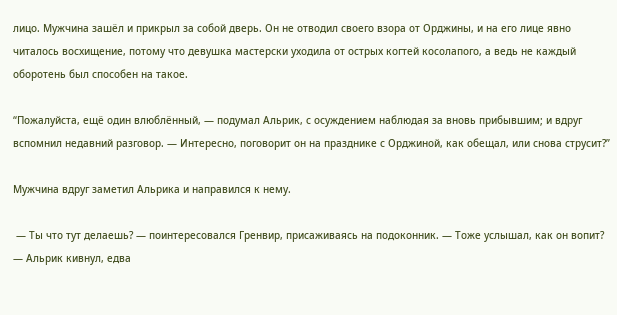лицо. Мужчина зашёл и прикрыл за собой дверь. Он не отводил своего взора от Орджины, и на его лице явно читалось восхищение, потому что девушка мастерски уходила от острых когтей косолапого, а ведь не каждый оборотень был способен на такое.

“Пожалуйста, ещё один влюблённый, — подумал Альрик, с осуждением наблюдая за вновь прибывшим; и вдруг вспомнил недавний разговор. — Интересно, поговорит он на празднике с Орджиной, как обещал, или снова струсит?”

Мужчина вдруг заметил Альрика и направился к нему.

 — Ты что тут делаешь? — поинтересовался Гренвир, присаживаясь на подоконник. — Тоже услышал, как он вопит? — Альрик кивнул, едва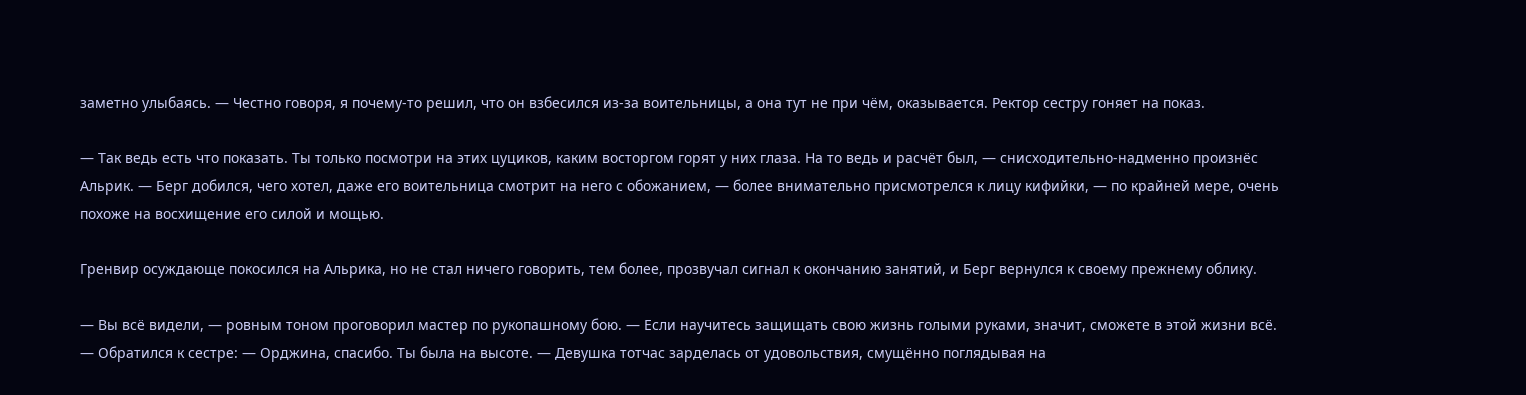заметно улыбаясь. — Честно говоря, я почему-то решил, что он взбесился из-за воительницы, а она тут не при чём, оказывается. Ректор сестру гоняет на показ.

— Так ведь есть что показать. Ты только посмотри на этих цуциков, каким восторгом горят у них глаза. На то ведь и расчёт был, — снисходительно-надменно произнёс Альрик. — Берг добился, чего хотел, даже его воительница смотрит на него с обожанием, — более внимательно присмотрелся к лицу кифийки, — по крайней мере, очень похоже на восхищение его силой и мощью.

Гренвир осуждающе покосился на Альрика, но не стал ничего говорить, тем более, прозвучал сигнал к окончанию занятий, и Берг вернулся к своему прежнему облику.

— Вы всё видели, — ровным тоном проговорил мастер по рукопашному бою. — Если научитесь защищать свою жизнь голыми руками, значит, сможете в этой жизни всё. — Обратился к сестре: — Орджина, спасибо. Ты была на высоте. — Девушка тотчас зарделась от удовольствия, смущённо поглядывая на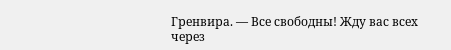Гренвира. — Все свободны! Жду вас всех через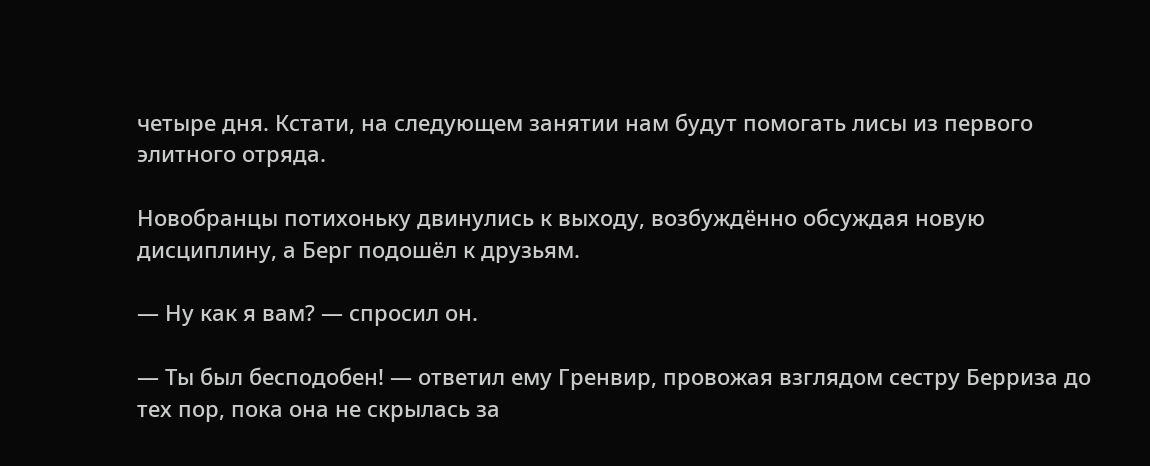четыре дня. Кстати, на следующем занятии нам будут помогать лисы из первого элитного отряда.

Новобранцы потихоньку двинулись к выходу, возбуждённо обсуждая новую дисциплину, а Берг подошёл к друзьям.

— Ну как я вам? — спросил он.

— Ты был бесподобен! — ответил ему Гренвир, провожая взглядом сестру Берриза до тех пор, пока она не скрылась за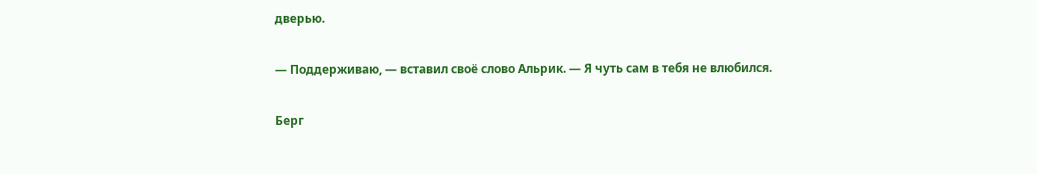дверью.

— Поддерживаю, — вставил своё слово Альрик. — Я чуть сам в тебя не влюбился.

Берг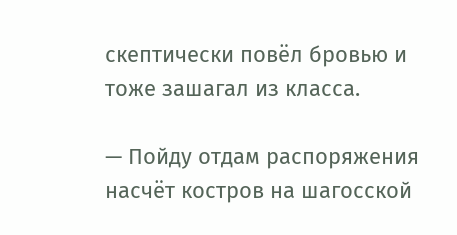скептически повёл бровью и тоже зашагал из класса.

— Пойду отдам распоряжения насчёт костров на шагосской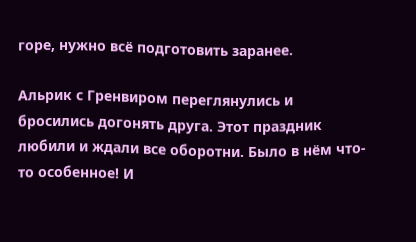горе, нужно всё подготовить заранее.

Альрик с Гренвиром переглянулись и бросились догонять друга. Этот праздник любили и ждали все оборотни. Было в нём что-то особенное! И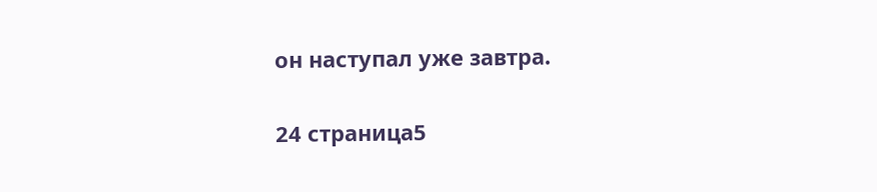он наступал уже завтра.

24 страница5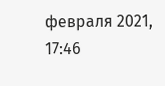февраля 2021, 17:46